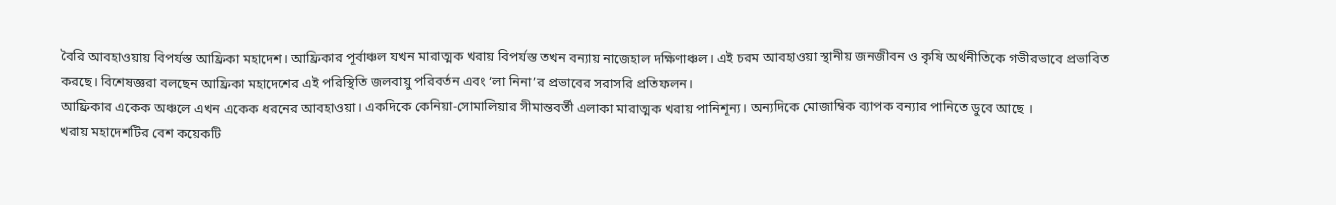বৈরি আবহাওয়ায় বিপর্যস্ত আফ্রিকা মহাদেশ। আফ্রিকার পূর্বাঞ্চল যখন মারাত্মক খরায় বিপর্যস্ত তখন বন্যায় নাজেহাল দক্ষিণাঞ্চল। এই চরম আবহাওয়া স্থানীয় জনজীবন ও কৃষি অর্থনীতিকে গভীরভাবে প্রভাবিত করছে। বিশেষজ্ঞরা বলছেন আফ্রিকা মহাদেশের এই পরিস্থিতি জলবায়ু পরিবর্তন এবং ‘লা নিনা’র প্রভাবের সরাসরি প্রতিফলন।
আফ্রিকার একেক অঞ্চলে এখন একেক ধরনের আবহাওয়া। একদিকে কেনিয়া-সোমালিয়ার সীমান্তবর্তী এলাকা মারাত্মক খরায় পানিশূন্য। অন্যদিকে মোজাম্বিক ব্যাপক বন্যার পানিতে ডুবে আছে ।
খরায় মহাদেশটির বেশ কয়েকটি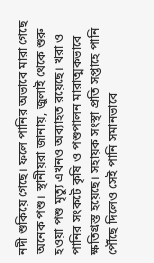নদী শুকিয়ে গেছে। ফলে পানির অভাবে মারা গেছে অনেক পশু। স্থানীয়রা জানায়, জুলাই থেকে শুরু হওয়া পশু মৃত্যু এখনও অব্যাহত রয়েছে। খরা ও পানির সংকটে কৃষি ও পশুপালন মারাত্মকভাবে ক্ষতিগ্রস্ত হয়েছে। সহায়ক সংস্থা প্রতি সপ্তাহে পানি পৌঁছে দিলেও সেই পানি সমানভাবে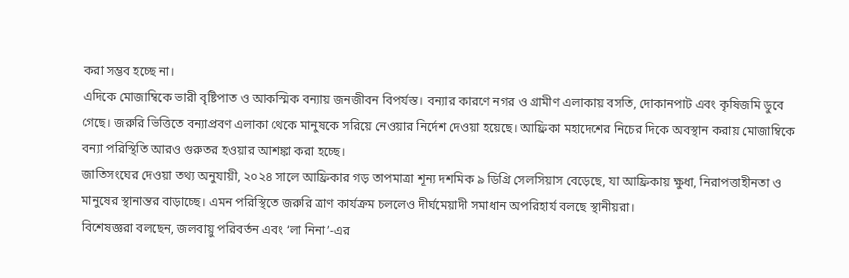করা সম্ভব হচ্ছে না।
এদিকে মোজাম্বিকে ভারী বৃষ্টিপাত ও আকস্মিক বন্যায় জনজীবন বিপর্যস্ত। বন্যার কারণে নগর ও গ্রামীণ এলাকায় বসতি, দোকানপাট এবং কৃষিজমি ডুবে গেছে। জরুরি ভিত্তিতে বন্যাপ্রবণ এলাকা থেকে মানুষকে সরিয়ে নেওয়ার নির্দেশ দেওয়া হয়েছে। আফ্রিকা মহাদেশের নিচের দিকে অবস্থান করায় মোজাম্বিকে বন্যা পরিস্থিতি আরও গুরুতর হওয়ার আশঙ্কা করা হচ্ছে।
জাতিসংঘের দেওয়া তথ্য অনুযায়ী, ২০২৪ সালে আফ্রিকার গড় তাপমাত্রা শূন্য দশমিক ৯ ডিগ্রি সেলসিয়াস বেড়েছে, যা আফ্রিকায় ক্ষুধা, নিরাপত্তাহীনতা ও মানুষের স্থানান্তর বাড়াচ্ছে। এমন পরিস্থিতে জরুরি ত্রাণ কার্যক্রম চললেও দীর্ঘমেয়াদী সমাধান অপরিহার্য বলছে স্থানীয়রা।
বিশেষজ্ঞরা বলছেন, জলবায়ু পরিবর্তন এবং ‘লা নিনা’-এর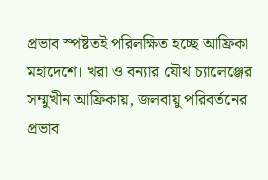প্রভাব স্পষ্টতই পরিলক্ষিত হচ্ছে আফ্রিকা মহাদেশে। খরা ও বন্যার যৌথ চ্যালেঞ্জের সম্মুখীন আফ্রিকায়, জলবায়ু পরিবর্তনের প্রভাব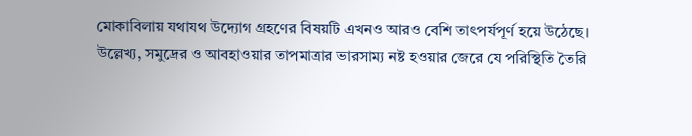মোকাবিলায় যথাযথ উদ্যোগ গ্রহণের বিষয়টি এখনও আরও বেশি তাৎপর্যপূর্ণ হয়ে উঠেছে।
উল্লেখ্য, সমুদ্রের ও আবহাওয়ার তাপমাত্রার ভারসাম্য নষ্ট হওয়ার জেরে যে পরিস্থিতি তৈরি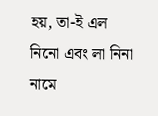হয়, তা-ই এল নিনো এবং লা নিনা নামে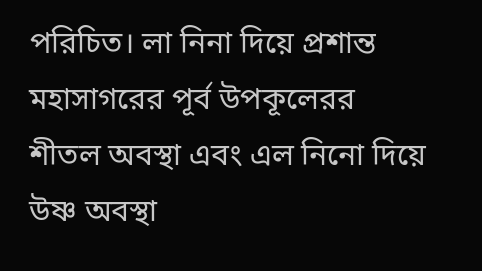পরিচিত। লা নিনা দিয়ে প্রশান্ত মহাসাগরের পূর্ব উপকূলেরর শীতল অবস্থা এবং এল নিনো দিয়ে উষ্ণ অবস্থা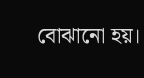বোঝানো হয়।